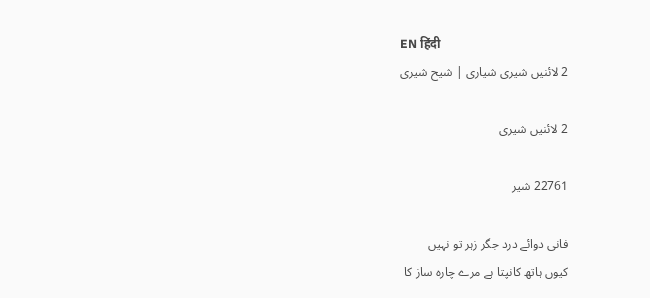EN हिंदी
2 لائنیں شیری شیاری | شیح شیری

2 لائنیں شیری

22761 شیر

فانی دوائے درد جگر زہر تو نہیں
کیوں ہاتھ کانپتا ہے مرے چارہ ساز کا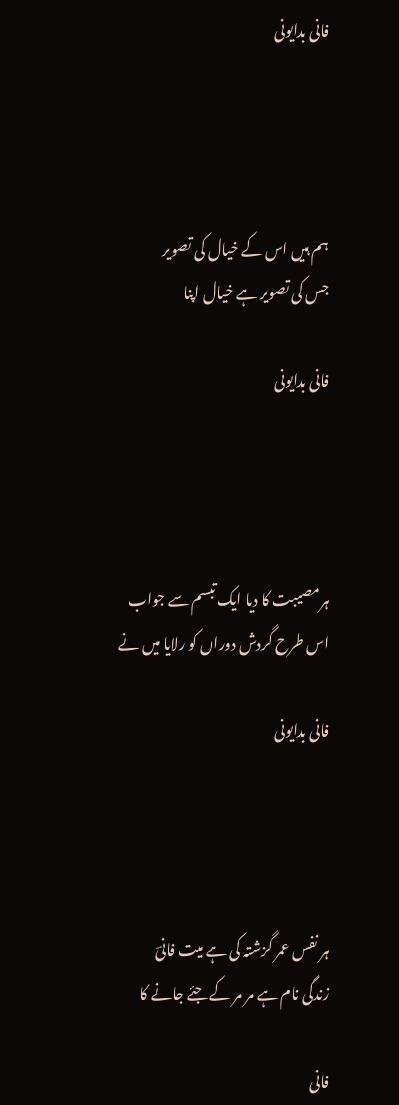فانی بدایونی




ہم ہیں اس کے خیال کی تصویر
جس کی تصویر ہے خیال اپنا

فانی بدایونی




ہرمصیبت کا دیا ایک تبسم سے جواب
اس طرح گردش دوراں کو رلایا میں نے

فانی بدایونی




ہر نفس عمر گزشتہ کی ہے میت فانیؔ
زندگی نام ہے مر مر کے جئے جانے کا

فانی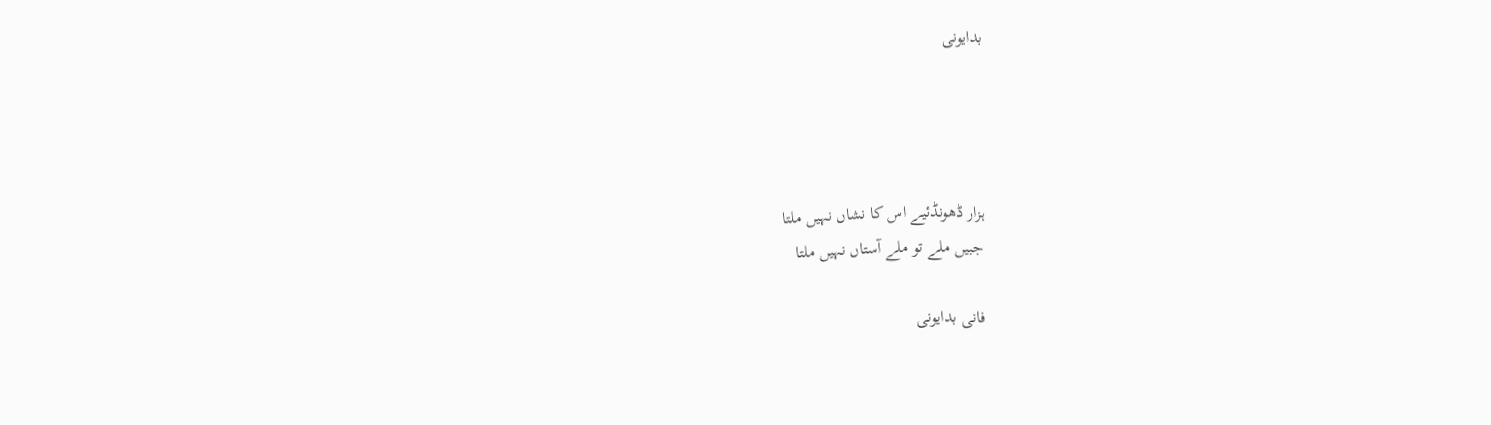بدایونی




ہزار ڈھونڈئیے اس کا نشاں نہیں ملتا
جبیں ملے تو ملے آستاں نہیں ملتا

فانی بدایونی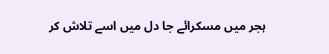ہجر میں مسکرائے جا دل میں اسے تلاش کر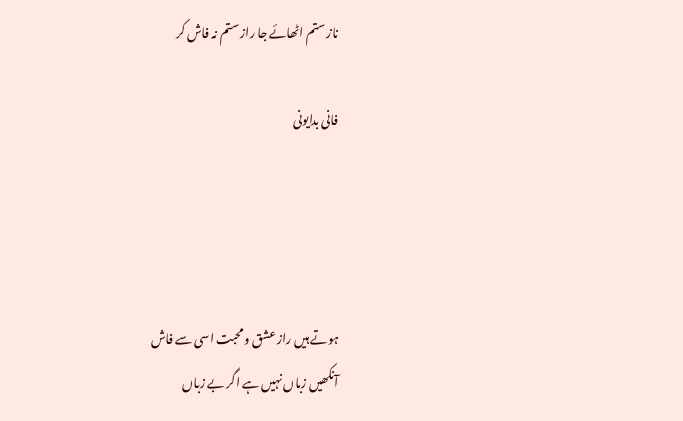ناز ستم اٹھائے جا راز ستم نہ فاش کر

فانی بدایونی




ہوتے ہیں راز عشق و محبت اسی سے فاش
آنکھیں زباں نہیں ہے اگر بے زباں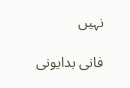نہیں

فانی بدایونی